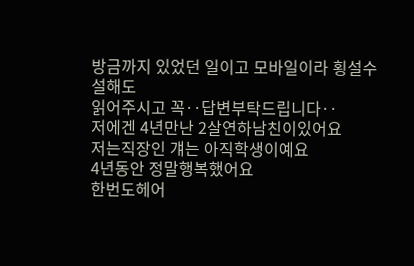방금까지 있었던 일이고 모바일이라 횡설수설해도
읽어주시고 꼭‥답변부탁드립니다‥
저에겐 4년만난 2살연하남친이있어요
저는직장인 걔는 아직학생이예요
4년동안 정말행복했어요
한번도헤어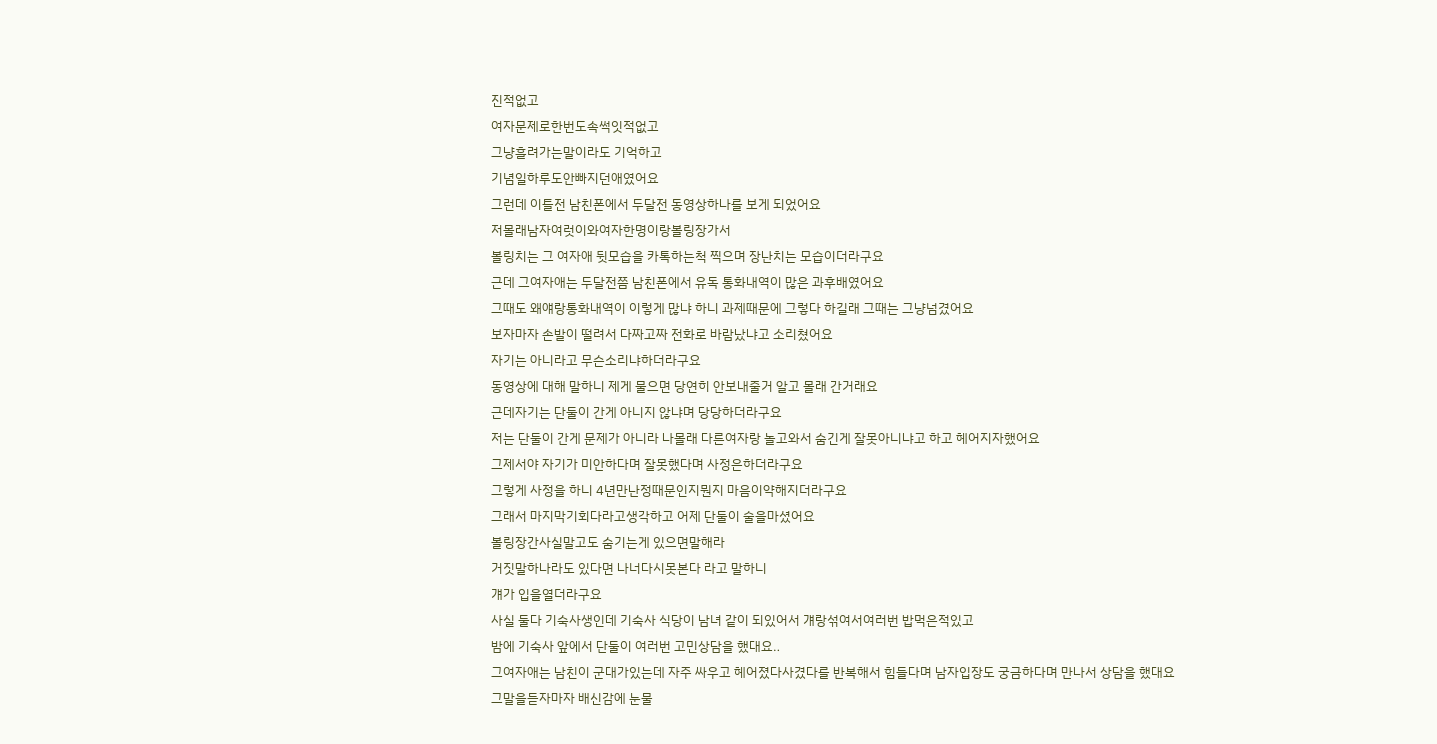진적없고
여자문제로한번도속썩잇적없고
그냥흘려가는말이라도 기억하고
기념일하루도안빠지던애였어요
그런데 이틀전 남친폰에서 두달전 동영상하나를 보게 되었어요
저몰래남자여럿이와여자한명이랑볼링장가서
볼링치는 그 여자애 뒷모습을 카톡하는척 찍으며 장난치는 모습이더라구요
근데 그여자애는 두달전쯤 남친폰에서 유독 통화내역이 많은 과후배였어요
그때도 왜얘랑통화내역이 이렇게 많냐 하니 과제때문에 그렇다 하길래 그때는 그냥넘겼어요
보자마자 손발이 떨려서 다짜고짜 전화로 바람났냐고 소리쳤어요
자기는 아니라고 무슨소리냐하더라구요
동영상에 대해 말하니 제게 물으면 당연히 안보내줄거 알고 몰래 간거래요
근데자기는 단둘이 간게 아니지 않냐며 당당하더라구요
저는 단둘이 간게 문제가 아니라 나몰래 다른여자랑 놀고와서 숨긴게 잘못아니냐고 하고 헤어지자했어요
그제서야 자기가 미안하다며 잘못했다며 사정은하더라구요
그렇게 사정을 하니 4년만난정때문인지뭔지 마음이약해지더라구요
그래서 마지막기회다라고생각하고 어제 단둘이 술을마셨어요
볼링장간사실말고도 숨기는게 있으면말해라
거짓말하나라도 있다면 나너다시못본다 라고 말하니
걔가 입을열더라구요
사실 둘다 기숙사생인데 기숙사 식당이 남녀 같이 되있어서 걔랑섞여서여러번 밥먹은적있고
밤에 기숙사 앞에서 단둘이 여러번 고민상담을 했대요‥
그여자애는 남친이 군대가있는데 자주 싸우고 헤어졌다사겼다를 반복해서 힘들다며 남자입장도 궁금하다며 만나서 상담을 했대요
그말을듣자마자 배신감에 눈물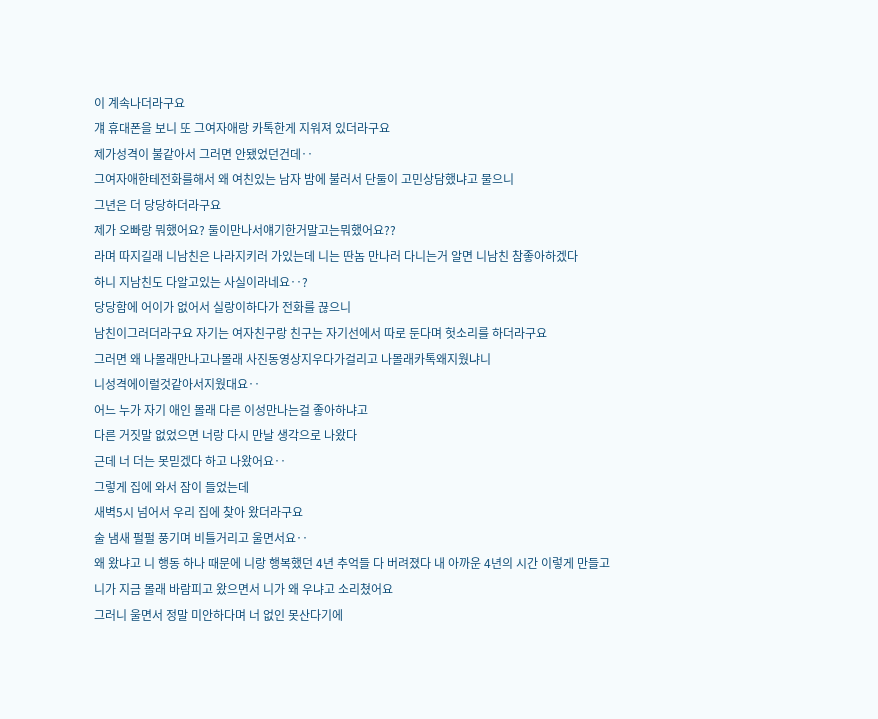이 계속나더라구요
걔 휴대폰을 보니 또 그여자애랑 카톡한게 지워져 있더라구요
제가성격이 불같아서 그러면 안됐었던건데‥
그여자애한테전화를해서 왜 여친있는 남자 밤에 불러서 단둘이 고민상담했냐고 물으니
그년은 더 당당하더라구요
제가 오빠랑 뭐했어요? 둘이만나서얘기한거말고는뭐했어요??
라며 따지길래 니남친은 나라지키러 가있는데 니는 딴놈 만나러 다니는거 알면 니남친 참좋아하겠다
하니 지남친도 다알고있는 사실이라네요‥?
당당함에 어이가 없어서 실랑이하다가 전화를 끊으니
남친이그러더라구요 자기는 여자친구랑 친구는 자기선에서 따로 둔다며 헛소리를 하더라구요
그러면 왜 나몰래만나고나몰래 사진동영상지우다가걸리고 나몰래카톡왜지웠냐니
니성격에이럴것같아서지웠대요‥
어느 누가 자기 애인 몰래 다른 이성만나는걸 좋아하냐고
다른 거짓말 없었으면 너랑 다시 만날 생각으로 나왔다
근데 너 더는 못믿겠다 하고 나왔어요‥
그렇게 집에 와서 잠이 들었는데
새벽5시 넘어서 우리 집에 찾아 왔더라구요
술 냄새 펄펄 풍기며 비틀거리고 울면서요‥
왜 왔냐고 니 행동 하나 때문에 니랑 행복했던 4년 추억들 다 버려졌다 내 아까운 4년의 시간 이렇게 만들고
니가 지금 몰래 바람피고 왔으면서 니가 왜 우냐고 소리쳤어요
그러니 울면서 정말 미안하다며 너 없인 못산다기에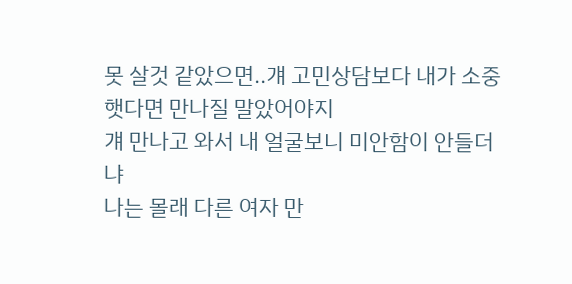못 살것 같았으면‥걔 고민상담보다 내가 소중햇다면 만나질 말았어야지
걔 만나고 와서 내 얼굴보니 미안함이 안들더냐
나는 몰래 다른 여자 만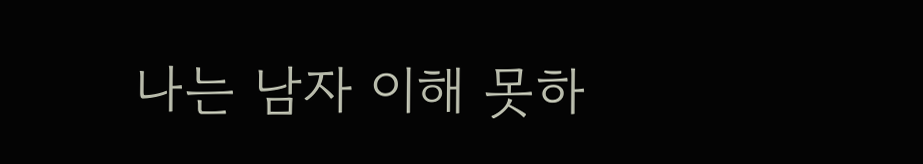나는 남자 이해 못하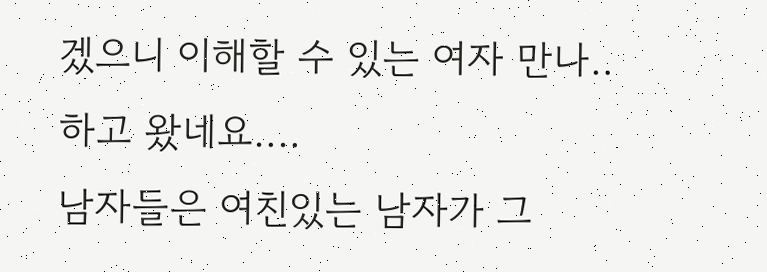겠으니 이해할 수 있는 여자 만나‥하고 왔네요‥‥
남자들은 여친있는 남자가 그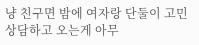냥 친구면 밤에 여자랑 단둘이 고민상담하고 오는게 아무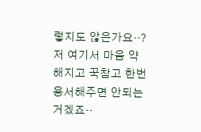렇지도 않은가요‥?
저 여기서 마음 약해지고 꾹참고 한번용서해주면 안되는거겠죠‥